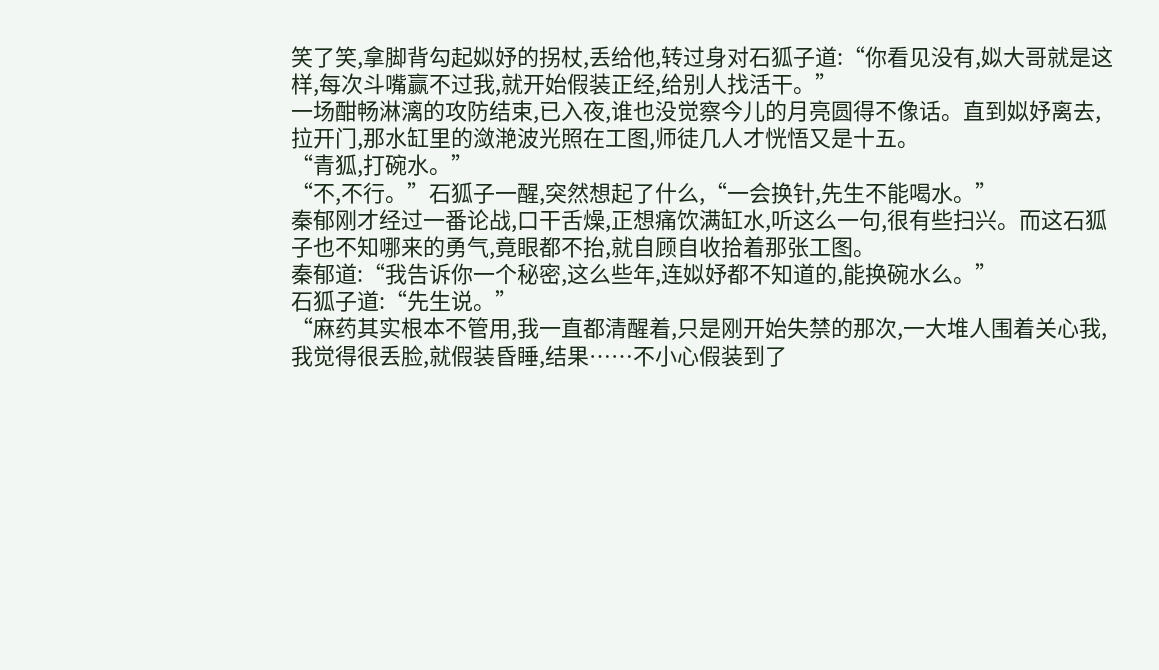笑了笑,拿脚背勾起姒妤的拐杖,丢给他,转过身对石狐子道:“你看见没有,姒大哥就是这样,每次斗嘴赢不过我,就开始假装正经,给别人找活干。”
一场酣畅淋漓的攻防结束,已入夜,谁也没觉察今儿的月亮圆得不像话。直到姒妤离去,拉开门,那水缸里的潋滟波光照在工图,师徒几人才恍悟又是十五。
“青狐,打碗水。”
“不,不行。”石狐子一醒,突然想起了什么,“一会换针,先生不能喝水。”
秦郁刚才经过一番论战,口干舌燥,正想痛饮满缸水,听这么一句,很有些扫兴。而这石狐子也不知哪来的勇气,竟眼都不抬,就自顾自收拾着那张工图。
秦郁道:“我告诉你一个秘密,这么些年,连姒妤都不知道的,能换碗水么。”
石狐子道:“先生说。”
“麻药其实根本不管用,我一直都清醒着,只是刚开始失禁的那次,一大堆人围着关心我,我觉得很丢脸,就假装昏睡,结果……不小心假装到了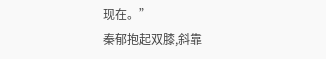现在。”
秦郁抱起双膝,斜靠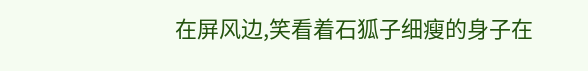在屏风边,笑看着石狐子细瘦的身子在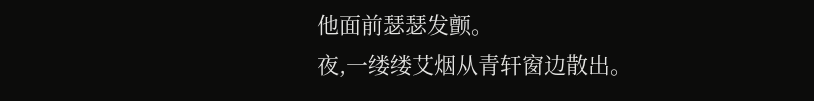他面前瑟瑟发颤。
夜,一缕缕艾烟从青轩窗边散出。